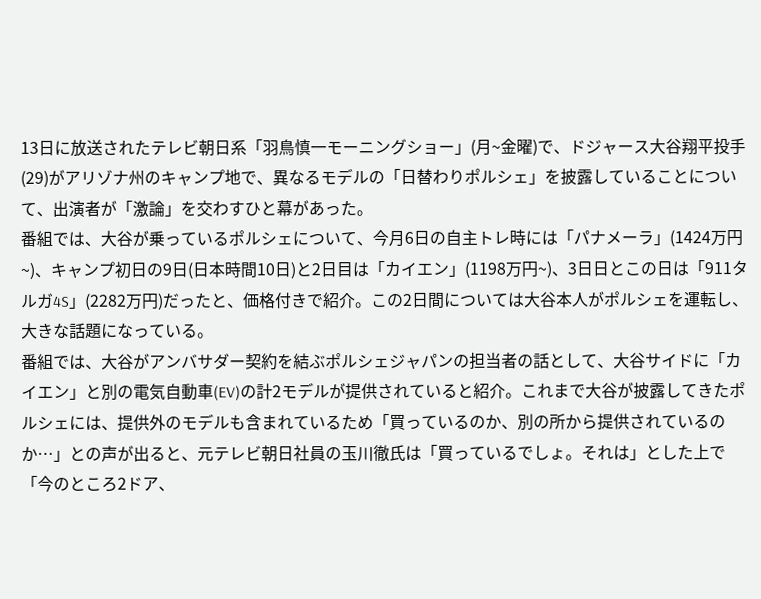13日に放送されたテレビ朝日系「羽鳥慎一モーニングショー」(月~金曜)で、ドジャース大谷翔平投手(29)がアリゾナ州のキャンプ地で、異なるモデルの「日替わりポルシェ」を披露していることについて、出演者が「激論」を交わすひと幕があった。
番組では、大谷が乗っているポルシェについて、今月6日の自主トレ時には「パナメーラ」(1424万円~)、キャンプ初日の9日(日本時間10日)と2日目は「カイエン」(1198万円~)、3日日とこの日は「911タルガ4S」(2282万円)だったと、価格付きで紹介。この2日間については大谷本人がポルシェを運転し、大きな話題になっている。
番組では、大谷がアンバサダー契約を結ぶポルシェジャパンの担当者の話として、大谷サイドに「カイエン」と別の電気自動車(EV)の計2モデルが提供されていると紹介。これまで大谷が披露してきたポルシェには、提供外のモデルも含まれているため「買っているのか、別の所から提供されているのか…」との声が出ると、元テレビ朝日社員の玉川徹氏は「買っているでしょ。それは」とした上で「今のところ2ドア、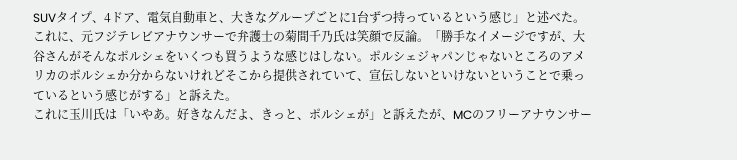SUVタイプ、4ドア、電気自動車と、大きなグループごとに1台ずつ持っているという感じ」と述べた。
これに、元フジテレビアナウンサーで弁護士の菊間千乃氏は笑顔で反論。「勝手なイメージですが、大谷さんがそんなポルシェをいくつも買うような感じはしない。ポルシェジャパンじゃないところのアメリカのポルシェか分からないけれどそこから提供されていて、宣伝しないといけないということで乗っているという感じがする」と訴えた。
これに玉川氏は「いやあ。好きなんだよ、きっと、ポルシェが」と訴えたが、MCのフリーアナウンサー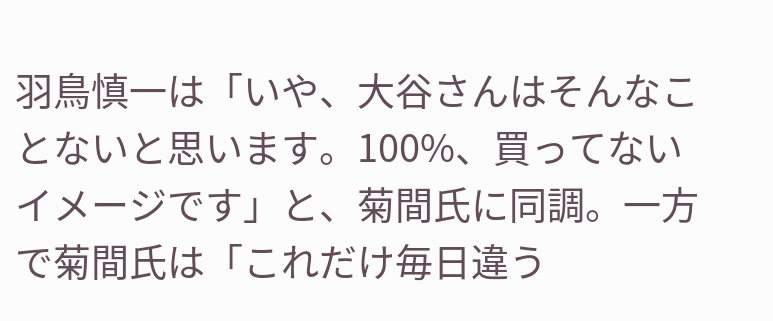羽鳥慎一は「いや、大谷さんはそんなことないと思います。100%、買ってないイメージです」と、菊間氏に同調。一方で菊間氏は「これだけ毎日違う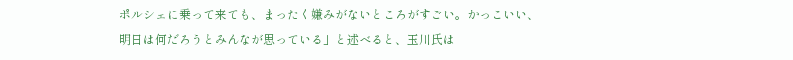ポルシェに乗って来ても、まったく嫌みがないところがすごい。かっこいい、明日は何だろうとみんなが思っている」と述べると、玉川氏は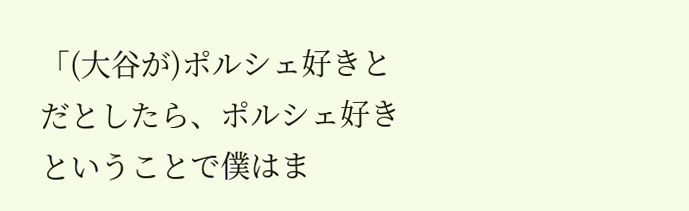「(大谷が)ポルシェ好きとだとしたら、ポルシェ好きということで僕はま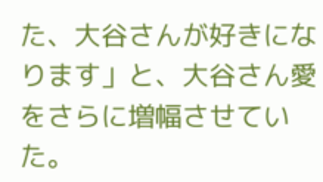た、大谷さんが好きになります」と、大谷さん愛をさらに増幅させていた。